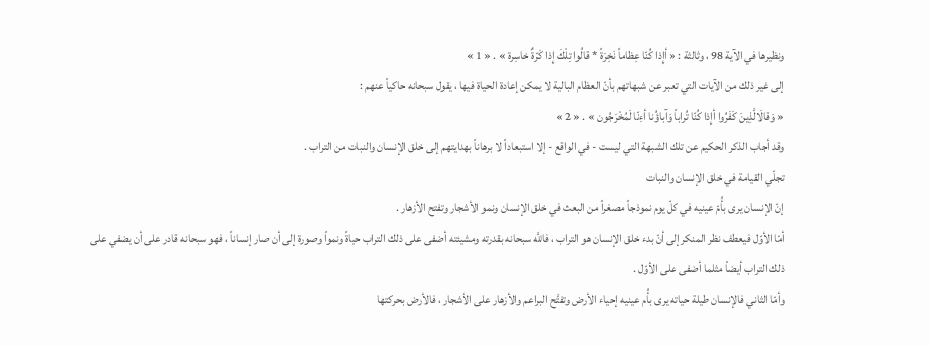ونظيرها في الآية 98 ، وثالثة : « أإِذا كُنّا عِظاماً نَخِرَةً * قالُوا تِلْكَ إِذا كَرّةٌ خاسِرة » . « 1 »
إلى غير ذلك من الآيات التي تعبر عن شبهاتهم بأنّ العظام البالية لا يمكن إعادة الحياة فيها ، يقول سبحانه حاكياً عنهم :
« وَقالَالَّذِينَ كَفَرُوا أإِذا كُنّا تُراباً وَآباؤُنا أءِنّا لَمُخْرَجُون » . « 2 »
وقد أجاب الذكر الحكيم عن تلك الشبهة التي ليست - في الواقع - إلا استبعاداً لا برهاناً بهدايتهم إلى خلق الإنسان والنبات من التراب .
تجلّي القيامة في خلق الإنسان والنبات
إنّ الإنسان يرى بأُمّ عينيه في كلّ يوم نموذجاً مصغراً من البعث في خلق الإنسان ونمو الأشجار وتفتح الأزهار .
أمّا الأوّل فيعطف نظر المنكر إلى أنّ بدء خلق الإنسان هو التراب ، فاللَّه سبحانه بقدرته ومشيئته أضفى على ذلك التراب حياةً ونمواً وصورة إلى أن صار إنساناً ، فهو سبحانه قادر على أن يضفي على ذلك التراب أيضاً مثلما أضفى على الأوّل .
وأمّا الثاني فالإنسان طيلة حياته يرى بأُم عينيه إحياء الأرض وتفتَّح البراعم والأزهار على الأشجار ، فالأرض بحركتها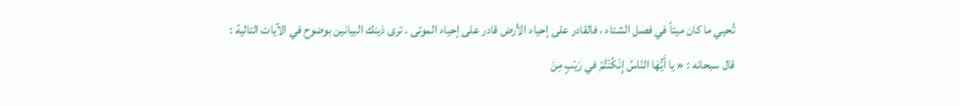تُحيي ما كان ميتاً في فصل الشتاء ، فالقادر على إحياء الأرض قادر على إحياء الموتى . ترى ذينك البيانين بوضوح في الآيات التالية :
قال سبحانه : « يا أَيُّهَا النّاسُ إِنْكُنْتُمْ في رَيْبٍ مِنَ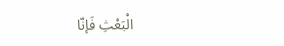الْبَعْثِ فَإنّا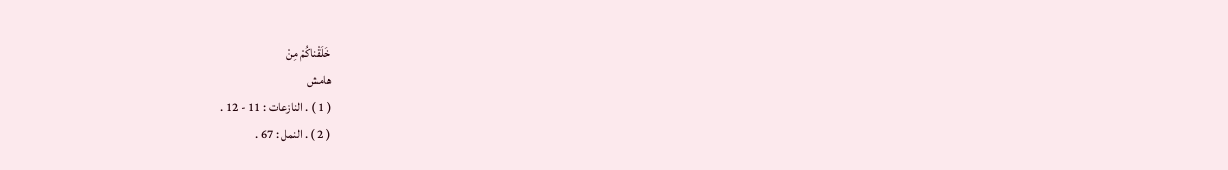خَلَقْناكُمْ مِنْ
هامش
( 1 ) . النازعات : 11 - 12 .
( 2 ) . النمل : 67 .